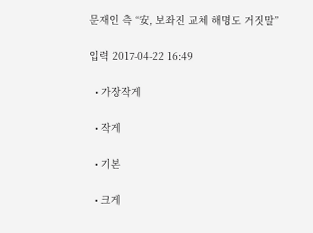문재인 측 “安, 보좌진 교체 해명도 거짓말”

입력 2017-04-22 16:49

  • 가장작게

  • 작게

  • 기본

  • 크게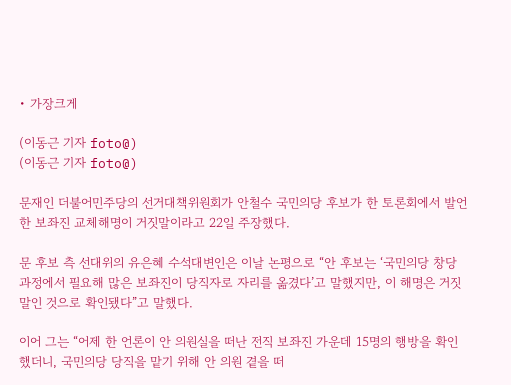• 가장크게

(이동근 기자 foto@)
(이동근 기자 foto@)

문재인 더불어민주당의 선거대책위원회가 안철수 국민의당 후보가 한 토론회에서 발언한 보좌진 교체해명이 거짓말이라고 22일 주장했다.

문 후보 측 선대위의 유은혜 수석대변인은 이날 논평으로 “안 후보는 ‘국민의당 창당과정에서 필요해 많은 보좌진이 당직자로 자리를 옮겼다’고 말했지만, 이 해명은 거짓말인 것으로 확인됐다”고 말했다.

이어 그는 “어제 한 언론이 안 의원실을 떠난 전직 보좌진 가운데 15명의 행방을 확인했더니, 국민의당 당직을 맡기 위해 안 의원 곁을 떠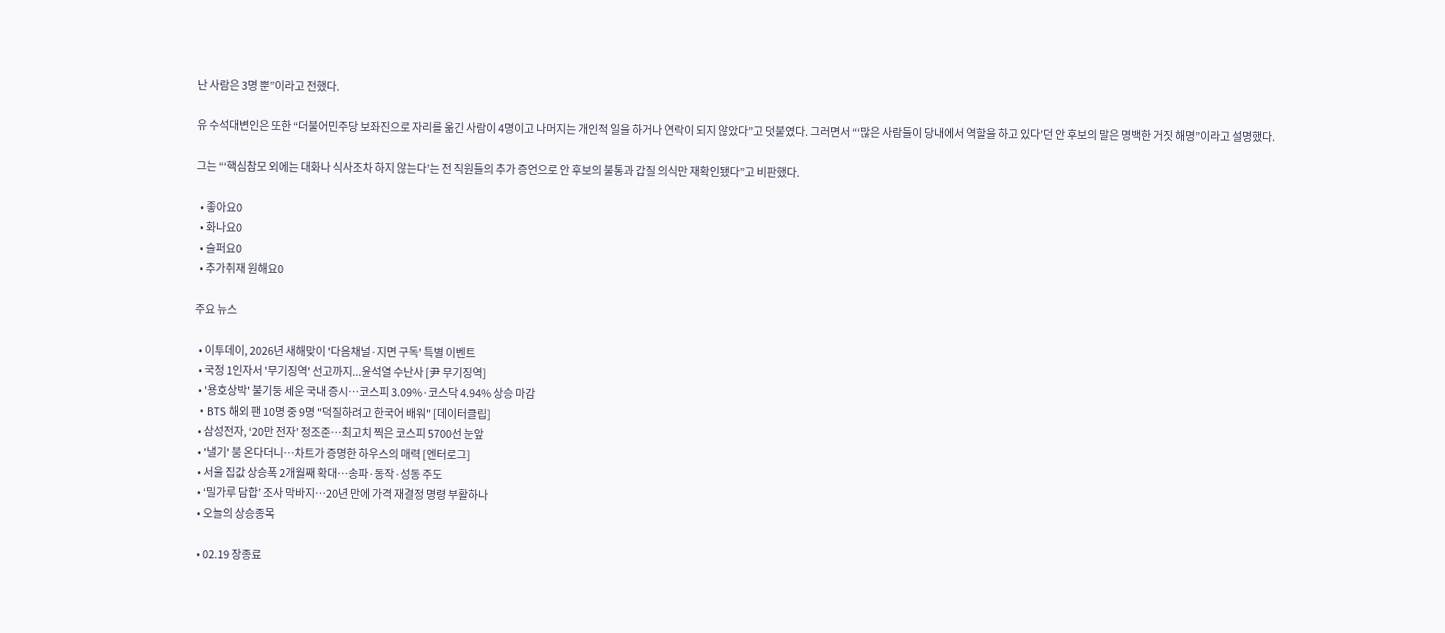난 사람은 3명 뿐”이라고 전했다.

유 수석대변인은 또한 “더불어민주당 보좌진으로 자리를 옮긴 사람이 4명이고 나머지는 개인적 일을 하거나 연락이 되지 않았다”고 덧붙였다. 그러면서 “‘많은 사람들이 당내에서 역할을 하고 있다’던 안 후보의 말은 명백한 거짓 해명”이라고 설명했다.

그는 “‘핵심참모 외에는 대화나 식사조차 하지 않는다’는 전 직원들의 추가 증언으로 안 후보의 불통과 갑질 의식만 재확인됐다”고 비판했다.

  • 좋아요0
  • 화나요0
  • 슬퍼요0
  • 추가취재 원해요0

주요 뉴스

  • 이투데이, 2026년 새해맞이 '다음채널·지면 구독' 특별 이벤트
  • 국정 1인자서 '무기징역' 선고까지...윤석열 수난사 [尹 무기징역]
  • '용호상박' 불기둥 세운 국내 증시…코스피 3.09%·코스닥 4.94% 상승 마감
  • BTS 해외 팬 10명 중 9명 "덕질하려고 한국어 배워" [데이터클립]
  • 삼성전자, ‘20만 전자’ 정조준⋯최고치 찍은 코스피 5700선 눈앞
  • '낼기' 붐 온다더니⋯차트가 증명한 하우스의 매력 [엔터로그]
  • 서울 집값 상승폭 2개월째 확대⋯송파·동작·성동 주도
  • ‘밀가루 담합’ 조사 막바지…20년 만에 가격 재결정 명령 부활하나
  • 오늘의 상승종목

  • 02.19 장종료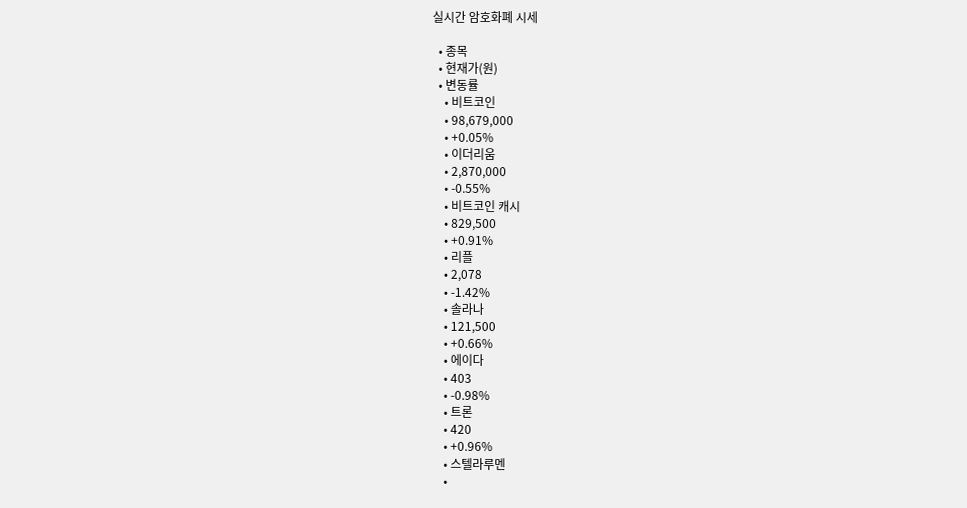실시간 암호화폐 시세

  • 종목
  • 현재가(원)
  • 변동률
    • 비트코인
    • 98,679,000
    • +0.05%
    • 이더리움
    • 2,870,000
    • -0.55%
    • 비트코인 캐시
    • 829,500
    • +0.91%
    • 리플
    • 2,078
    • -1.42%
    • 솔라나
    • 121,500
    • +0.66%
    • 에이다
    • 403
    • -0.98%
    • 트론
    • 420
    • +0.96%
    • 스텔라루멘
    •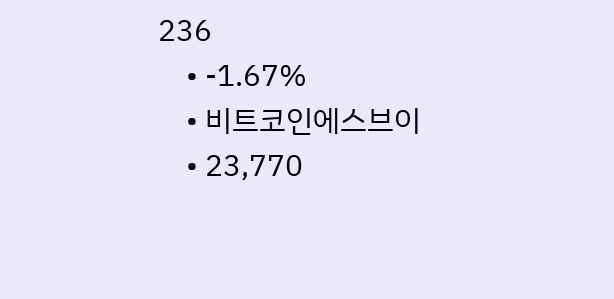236
    • -1.67%
    • 비트코인에스브이
    • 23,770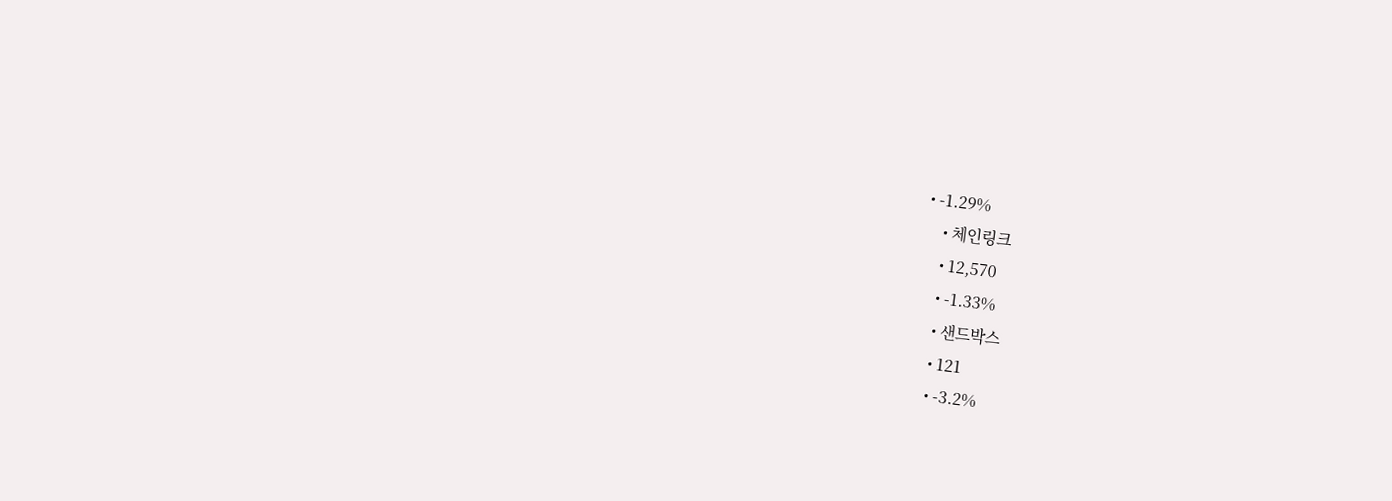• -1.29%
    • 체인링크
    • 12,570
    • -1.33%
    • 샌드박스
    • 121
    • -3.2%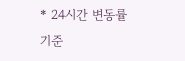* 24시간 변동률 기준